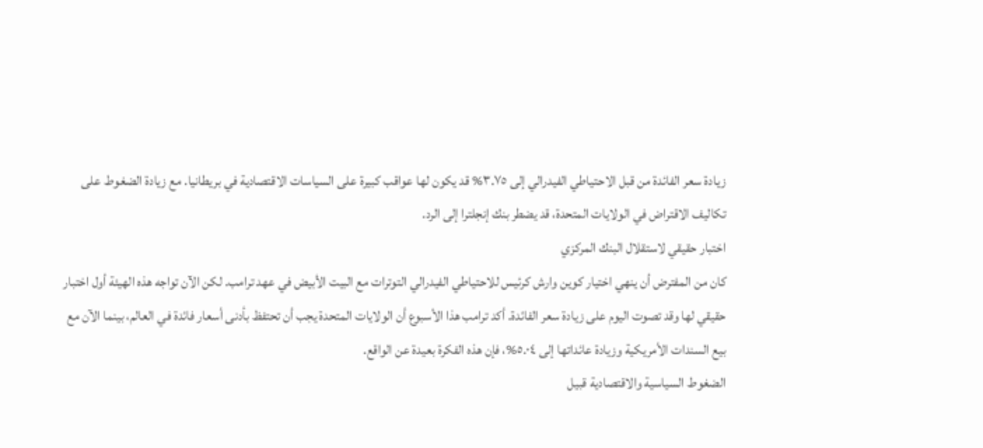زيادة سعر الفائدة من قبل الاحتياطي الفيدرالي إلى ٣.٧٥% قد يكون لها عواقب كبيرة على السياسات الاقتصادية في بريطانيا. مع زيادة الضغوط على تكاليف الاقتراض في الولايات المتحدة، قد يضطر بنك إنجلترا إلى الرد.
اختبار حقيقي لاستقلال البنك المركزي
كان من المفترض أن ينهي اختيار كوين وارش كرئيس للاحتياطي الفيدرالي التوترات مع البيت الأبيض في عهد ترامب. لكن الآن تواجه هذه الهيئة أول اختبار حقيقي لها وقد تصوت اليوم على زيادة سعر الفائدة. أكد ترامب هذا الأسبوع أن الولايات المتحدة يجب أن تحتفظ بأدنى أسعار فائدة في العالم، بينما الآن مع بيع السندات الأمريكية وزيادة عائداتها إلى ٥.٠٤%، فإن هذه الفكرة بعيدة عن الواقع.
الضغوط السياسية والاقتصادية قبيل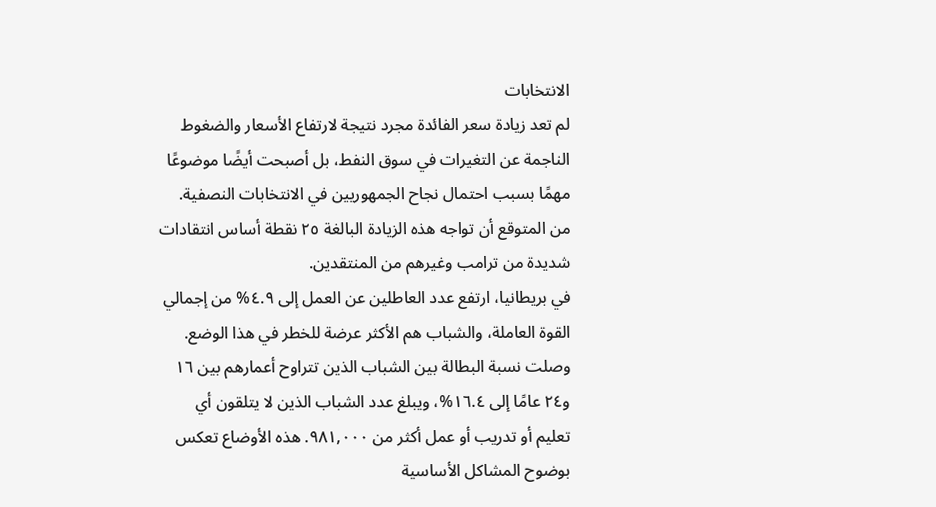الانتخابات
لم تعد زيادة سعر الفائدة مجرد نتيجة لارتفاع الأسعار والضغوط الناجمة عن التغيرات في سوق النفط، بل أصبحت أيضًا موضوعًا مهمًا بسبب احتمال نجاح الجمهوريين في الانتخابات النصفية. من المتوقع أن تواجه هذه الزيادة البالغة ٢٥ نقطة أساس انتقادات شديدة من ترامب وغيرهم من المنتقدين.
في بريطانيا، ارتفع عدد العاطلين عن العمل إلى ٤.٩% من إجمالي القوة العاملة، والشباب هم الأكثر عرضة للخطر في هذا الوضع. وصلت نسبة البطالة بين الشباب الذين تتراوح أعمارهم بين ١٦ و٢٤ عامًا إلى ١٦.٤%، ويبلغ عدد الشباب الذين لا يتلقون أي تعليم أو تدريب أو عمل أكثر من ٩٨١,٠٠٠. هذه الأوضاع تعكس بوضوح المشاكل الأساسية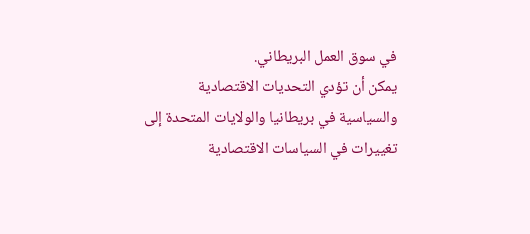في سوق العمل البريطاني.
يمكن أن تؤدي التحديات الاقتصادية والسياسية في بريطانيا والولايات المتحدة إلى تغييرات في السياسات الاقتصادية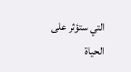التي ستؤثر على الحياة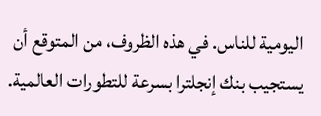اليومية للناس. في هذه الظروف، من المتوقع أن يستجيب بنك إنجلترا بسرعة للتطورات العالمية.